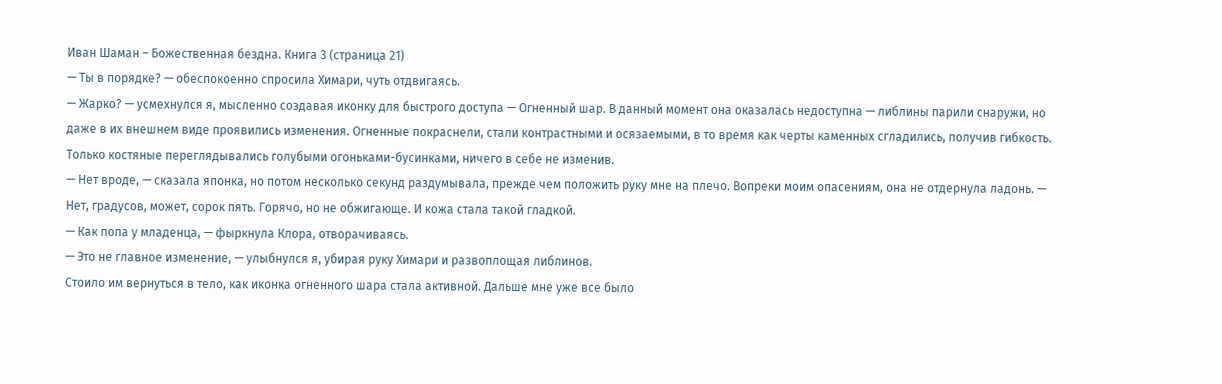Иван Шаман – Божественная бездна. Книга 3 (страница 21)
— Ты в порядке? — обеспокоенно спросила Химари, чуть отдвигаясь.
— Жарко? — усмехнулся я, мысленно создавая иконку для быстрого доступа — Огненный шар. В данный момент она оказалась недоступна — либлины парили снаружи, но даже в их внешнем виде проявились изменения. Огненные покраснели, стали контрастными и осязаемыми, в то время как черты каменных сгладились, получив гибкость. Только костяные переглядывались голубыми огоньками-бусинками, ничего в себе не изменив.
— Нет вроде, — сказала японка, но потом несколько секунд раздумывала, прежде чем положить руку мне на плечо. Вопреки моим опасениям, она не отдернула ладонь. — Нет, градусов, может, сорок пять. Горячо, но не обжигающе. И кожа стала такой гладкой.
— Как попа у младенца, — фыркнула Клора, отворачиваясь.
— Это не главное изменение, — улыбнулся я, убирая руку Химари и развоплощая либлинов.
Стоило им вернуться в тело, как иконка огненного шара стала активной. Дальше мне уже все было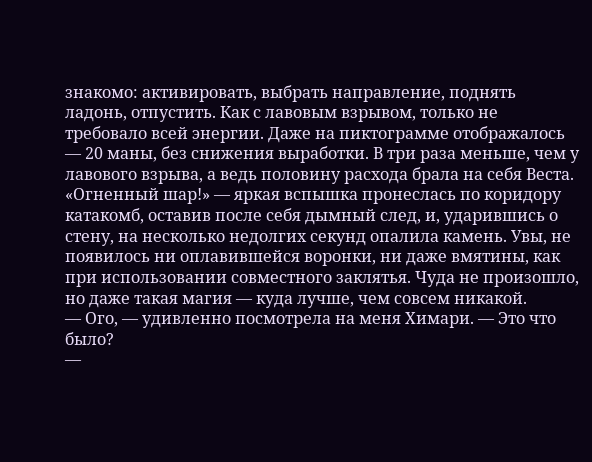знакомо: активировать, выбрать направление, поднять ладонь, отпустить. Как с лавовым взрывом, только не требовало всей энергии. Даже на пиктограмме отображалось — 20 маны, без снижения выработки. В три раза меньше, чем у лавового взрыва, а ведь половину расхода брала на себя Веста.
«Огненный шар!» — яркая вспышка пронеслась по коридору катакомб, оставив после себя дымный след, и, ударившись о стену, на несколько недолгих секунд опалила камень. Увы, не появилось ни оплавившейся воронки, ни даже вмятины, как при использовании совместного заклятья. Чуда не произошло, но даже такая магия — куда лучше, чем совсем никакой.
— Ого, — удивленно посмотрела на меня Химари. — Это что было?
—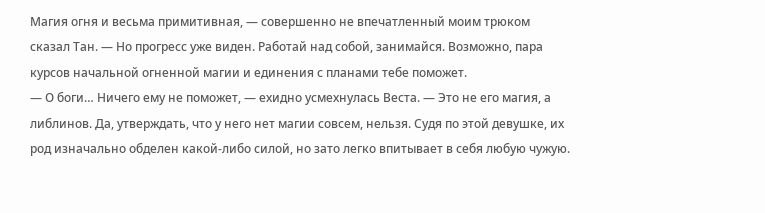Магия огня и весьма примитивная, — совершенно не впечатленный моим трюком сказал Тан. — Но прогресс уже виден. Работай над собой, занимайся. Возможно, пара курсов начальной огненной магии и единения с планами тебе поможет.
— О боги… Ничего ему не поможет, — ехидно усмехнулась Веста. — Это не его магия, а либлинов. Да, утверждать, что у него нет магии совсем, нельзя. Судя по этой девушке, их род изначально обделен какой-либо силой, но зато легко впитывает в себя любую чужую.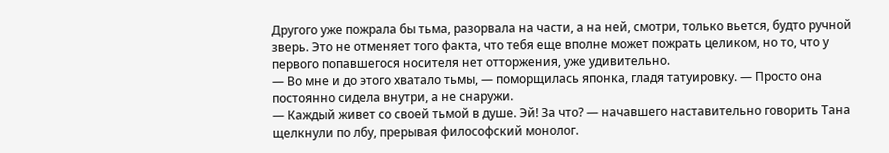Другого уже пожрала бы тьма, разорвала на части, а на ней, смотри, только вьется, будто ручной зверь. Это не отменяет того факта, что тебя еще вполне может пожрать целиком, но то, что у первого попавшегося носителя нет отторжения, уже удивительно.
— Во мне и до этого хватало тьмы, — поморщилась японка, гладя татуировку. — Просто она постоянно сидела внутри, а не снаружи.
— Каждый живет со своей тьмой в душе. Эй! За что? — начавшего наставительно говорить Тана щелкнули по лбу, прерывая философский монолог.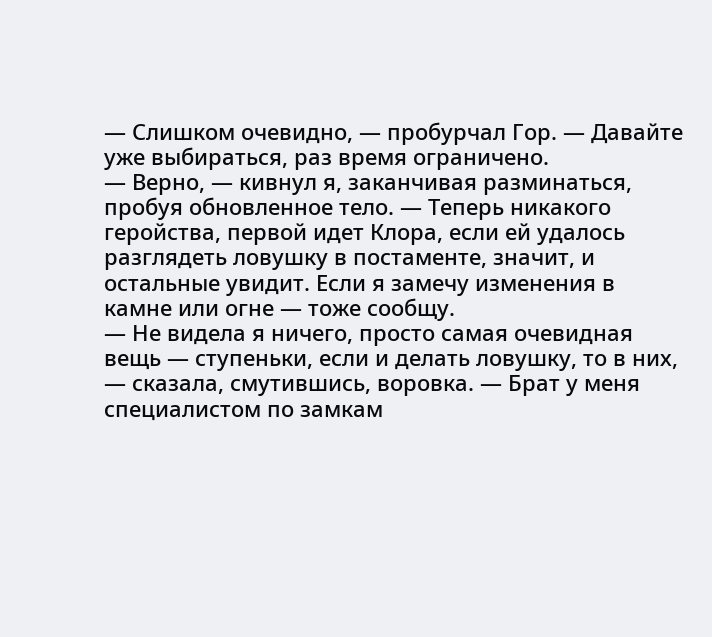— Слишком очевидно, — пробурчал Гор. — Давайте уже выбираться, раз время ограничено.
— Верно, — кивнул я, заканчивая разминаться, пробуя обновленное тело. — Теперь никакого геройства, первой идет Клора, если ей удалось разглядеть ловушку в постаменте, значит, и остальные увидит. Если я замечу изменения в камне или огне — тоже сообщу.
— Не видела я ничего, просто самая очевидная вещь — ступеньки, если и делать ловушку, то в них, — сказала, смутившись, воровка. — Брат у меня специалистом по замкам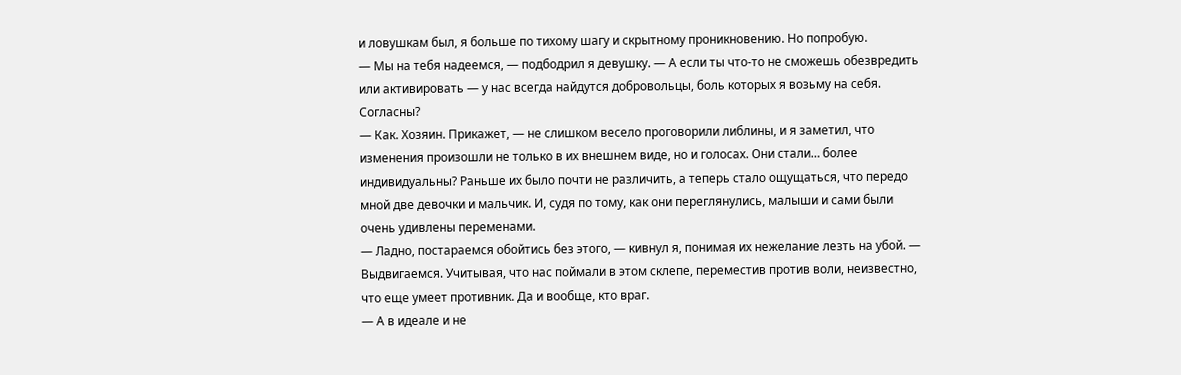и ловушкам был, я больше по тихому шагу и скрытному проникновению. Но попробую.
— Мы на тебя надеемся, — подбодрил я девушку. — А если ты что-то не сможешь обезвредить или активировать — у нас всегда найдутся добровольцы, боль которых я возьму на себя. Согласны?
— Как. Хозяин. Прикажет, — не слишком весело проговорили либлины, и я заметил, что изменения произошли не только в их внешнем виде, но и голосах. Они стали… более индивидуальны? Раньше их было почти не различить, а теперь стало ощущаться, что передо мной две девочки и мальчик. И, судя по тому, как они переглянулись, малыши и сами были очень удивлены переменами.
— Ладно, постараемся обойтись без этого, — кивнул я, понимая их нежелание лезть на убой. — Выдвигаемся. Учитывая, что нас поймали в этом склепе, переместив против воли, неизвестно, что еще умеет противник. Да и вообще, кто враг.
— А в идеале и не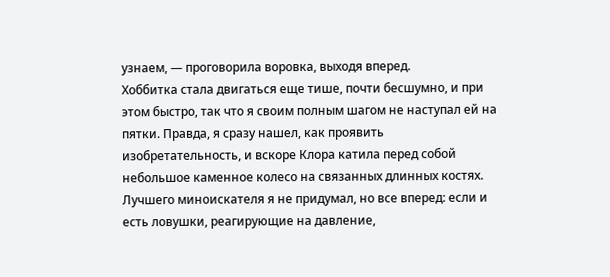узнаем, — проговорила воровка, выходя вперед.
Хоббитка стала двигаться еще тише, почти бесшумно, и при этом быстро, так что я своим полным шагом не наступал ей на пятки. Правда, я сразу нашел, как проявить изобретательность, и вскоре Клора катила перед собой небольшое каменное колесо на связанных длинных костях. Лучшего миноискателя я не придумал, но все вперед: если и есть ловушки, реагирующие на давление,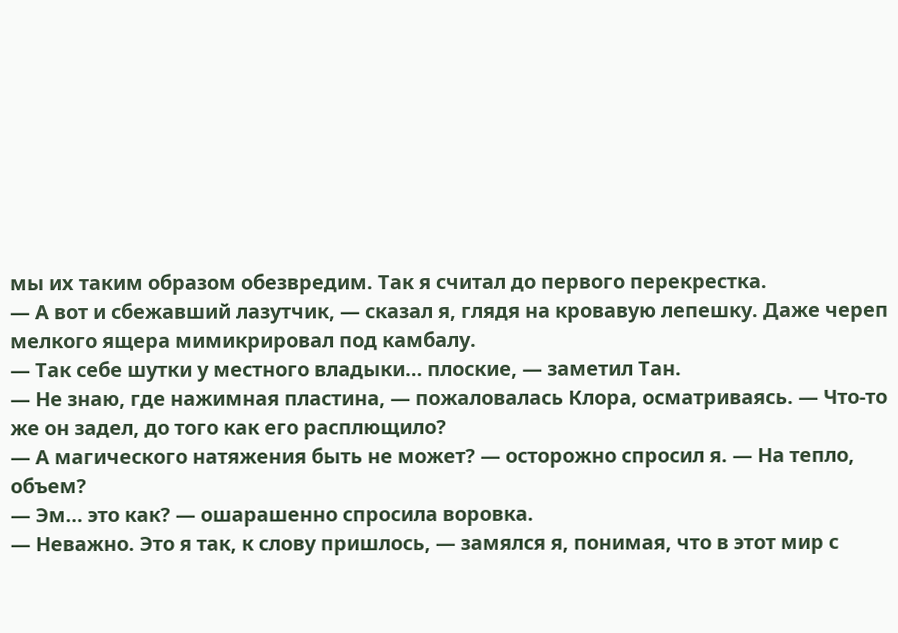мы их таким образом обезвредим. Так я считал до первого перекрестка.
— А вот и сбежавший лазутчик, — сказал я, глядя на кровавую лепешку. Даже череп мелкого ящера мимикрировал под камбалу.
— Так себе шутки у местного владыки… плоские, — заметил Тан.
— Не знаю, где нажимная пластина, — пожаловалась Клора, осматриваясь. — Что-то же он задел, до того как его расплющило?
— А магического натяжения быть не может? — осторожно спросил я. — На тепло, объем?
— Эм… это как? — ошарашенно спросила воровка.
— Неважно. Это я так, к слову пришлось, — замялся я, понимая, что в этот мир с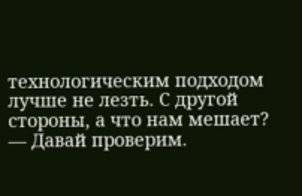технологическим подходом лучше не лезть. С другой стороны, а что нам мешает? — Давай проверим.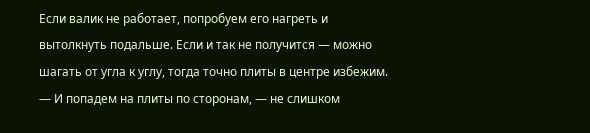Если валик не работает, попробуем его нагреть и вытолкнуть подальше. Если и так не получится — можно шагать от угла к углу, тогда точно плиты в центре избежим.
— И попадем на плиты по сторонам, — не слишком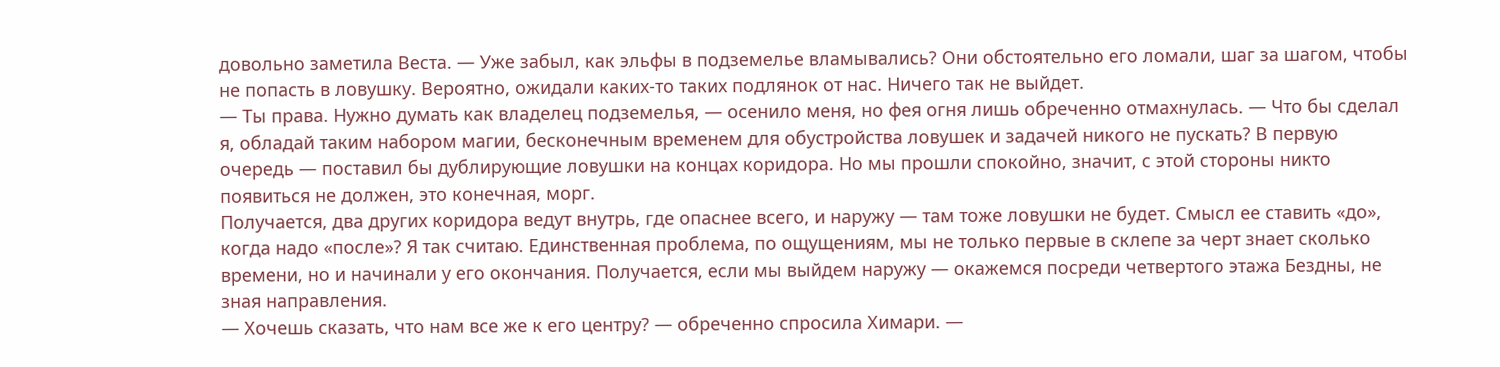довольно заметила Веста. — Уже забыл, как эльфы в подземелье вламывались? Они обстоятельно его ломали, шаг за шагом, чтобы не попасть в ловушку. Вероятно, ожидали каких-то таких подлянок от нас. Ничего так не выйдет.
— Ты права. Нужно думать как владелец подземелья, — осенило меня, но фея огня лишь обреченно отмахнулась. — Что бы сделал я, обладай таким набором магии, бесконечным временем для обустройства ловушек и задачей никого не пускать? В первую очередь — поставил бы дублирующие ловушки на концах коридора. Но мы прошли спокойно, значит, с этой стороны никто появиться не должен, это конечная, морг.
Получается, два других коридора ведут внутрь, где опаснее всего, и наружу — там тоже ловушки не будет. Смысл ее ставить «до», когда надо «после»? Я так считаю. Единственная проблема, по ощущениям, мы не только первые в склепе за черт знает сколько времени, но и начинали у его окончания. Получается, если мы выйдем наружу — окажемся посреди четвертого этажа Бездны, не зная направления.
— Хочешь сказать, что нам все же к его центру? — обреченно спросила Химари. —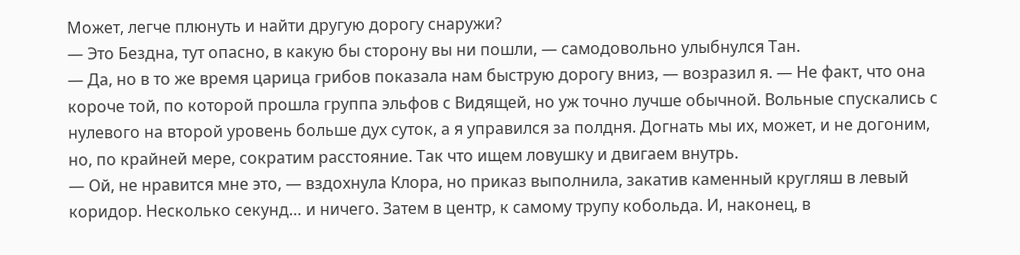Может, легче плюнуть и найти другую дорогу снаружи?
— Это Бездна, тут опасно, в какую бы сторону вы ни пошли, — самодовольно улыбнулся Тан.
— Да, но в то же время царица грибов показала нам быструю дорогу вниз, — возразил я. — Не факт, что она короче той, по которой прошла группа эльфов с Видящей, но уж точно лучше обычной. Вольные спускались с нулевого на второй уровень больше дух суток, а я управился за полдня. Догнать мы их, может, и не догоним, но, по крайней мере, сократим расстояние. Так что ищем ловушку и двигаем внутрь.
— Ой, не нравится мне это, — вздохнула Клора, но приказ выполнила, закатив каменный кругляш в левый коридор. Несколько секунд… и ничего. Затем в центр, к самому трупу кобольда. И, наконец, в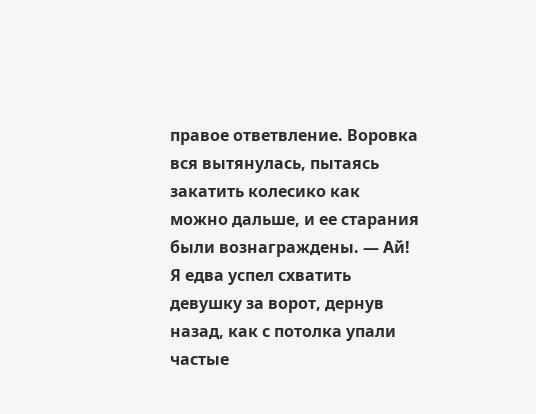правое ответвление. Воровка вся вытянулась, пытаясь закатить колесико как можно дальше, и ее старания были вознаграждены. — Ай!
Я едва успел схватить девушку за ворот, дернув назад, как с потолка упали частые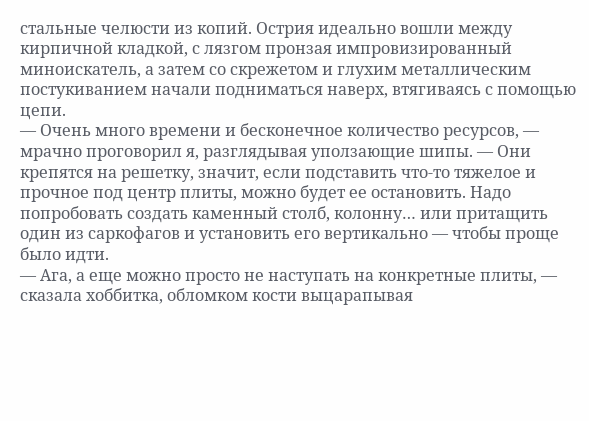стальные челюсти из копий. Острия идеально вошли между кирпичной кладкой, с лязгом пронзая импровизированный миноискатель, а затем со скрежетом и глухим металлическим постукиванием начали подниматься наверх, втягиваясь с помощью цепи.
— Очень много времени и бесконечное количество ресурсов, — мрачно проговорил я, разглядывая уползающие шипы. — Они крепятся на решетку, значит, если подставить что-то тяжелое и прочное под центр плиты, можно будет ее остановить. Надо попробовать создать каменный столб, колонну… или притащить один из саркофагов и установить его вертикально — чтобы проще было идти.
— Ага, а еще можно просто не наступать на конкретные плиты, — сказала хоббитка, обломком кости выцарапывая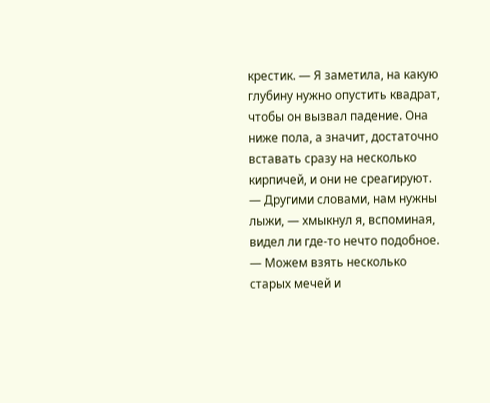крестик. — Я заметила, на какую глубину нужно опустить квадрат, чтобы он вызвал падение. Она ниже пола, а значит, достаточно вставать сразу на несколько кирпичей, и они не среагируют.
— Другими словами, нам нужны лыжи, — хмыкнул я, вспоминая, видел ли где-то нечто подобное. — Можем взять несколько старых мечей и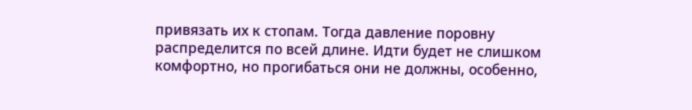привязать их к стопам. Тогда давление поровну распределится по всей длине. Идти будет не слишком комфортно, но прогибаться они не должны, особенно,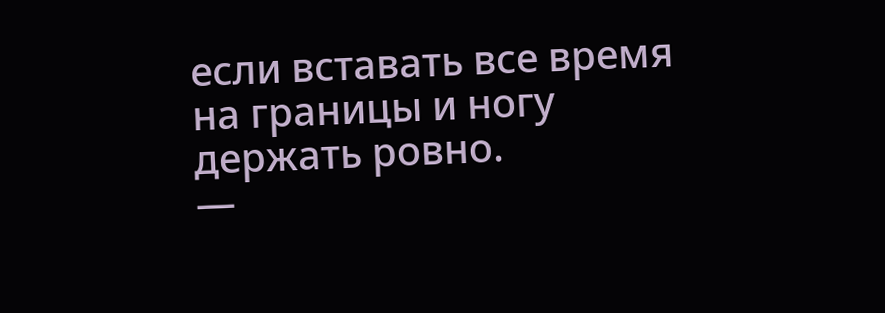если вставать все время на границы и ногу держать ровно.
—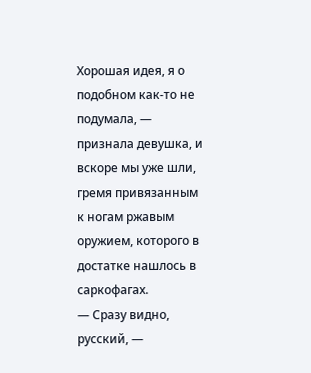Хорошая идея, я о подобном как-то не подумала, — признала девушка, и вскоре мы уже шли, гремя привязанным к ногам ржавым оружием, которого в достатке нашлось в саркофагах.
— Сразу видно, русский, —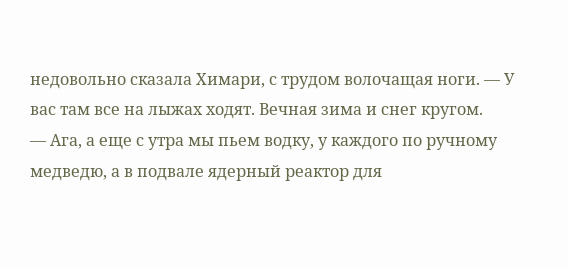недовольно сказала Химари, с трудом волочащая ноги. — У вас там все на лыжах ходят. Вечная зима и снег кругом.
— Ага, а еще с утра мы пьем водку, у каждого по ручному медведю, а в подвале ядерный реактор для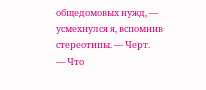общедомовых нужд, — усмехнулся я, вспомнив стереотипы. — Черт.
— Что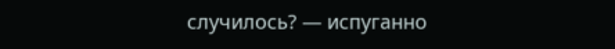случилось? — испуганно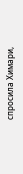спросила Химари,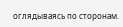оглядываясь по сторонам.